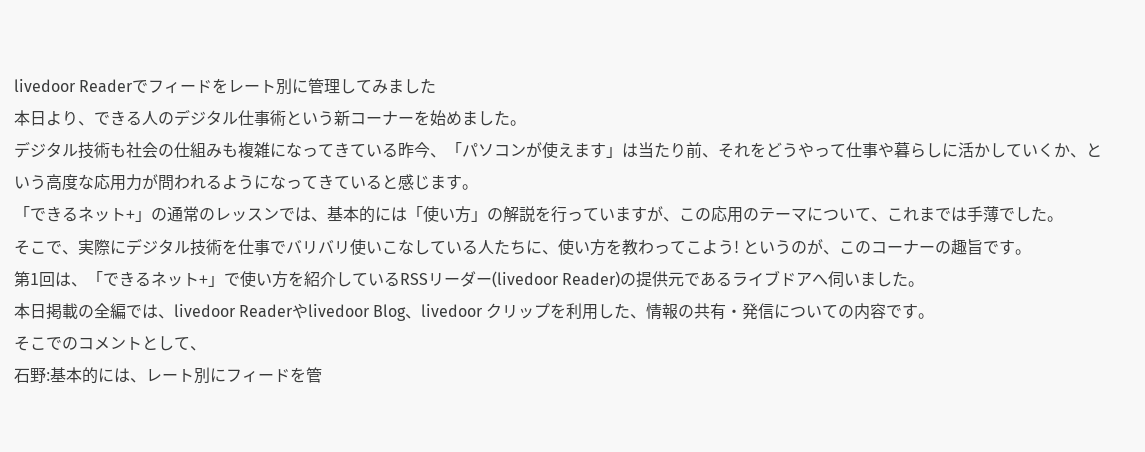livedoor Readerでフィードをレート別に管理してみました
本日より、できる人のデジタル仕事術という新コーナーを始めました。
デジタル技術も社会の仕組みも複雑になってきている昨今、「パソコンが使えます」は当たり前、それをどうやって仕事や暮らしに活かしていくか、という高度な応用力が問われるようになってきていると感じます。
「できるネット+」の通常のレッスンでは、基本的には「使い方」の解説を行っていますが、この応用のテーマについて、これまでは手薄でした。
そこで、実際にデジタル技術を仕事でバリバリ使いこなしている人たちに、使い方を教わってこよう! というのが、このコーナーの趣旨です。
第1回は、「できるネット+」で使い方を紹介しているRSSリーダー(livedoor Reader)の提供元であるライブドアへ伺いました。
本日掲載の全編では、livedoor Readerやlivedoor Blog、livedoor クリップを利用した、情報の共有・発信についての内容です。
そこでのコメントとして、
石野:基本的には、レート別にフィードを管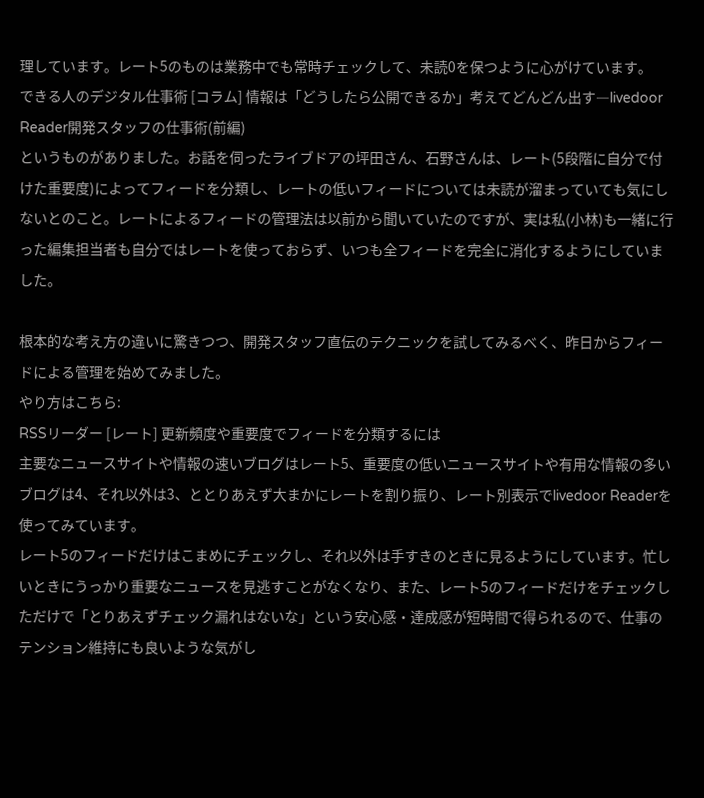理しています。レート5のものは業務中でも常時チェックして、未読0を保つように心がけています。
できる人のデジタル仕事術 [コラム] 情報は「どうしたら公開できるか」考えてどんどん出す―livedoor Reader開発スタッフの仕事術(前編)
というものがありました。お話を伺ったライブドアの坪田さん、石野さんは、レート(5段階に自分で付けた重要度)によってフィードを分類し、レートの低いフィードについては未読が溜まっていても気にしないとのこと。レートによるフィードの管理法は以前から聞いていたのですが、実は私(小林)も一緒に行った編集担当者も自分ではレートを使っておらず、いつも全フィードを完全に消化するようにしていました。

根本的な考え方の違いに驚きつつ、開発スタッフ直伝のテクニックを試してみるべく、昨日からフィードによる管理を始めてみました。
やり方はこちら:
RSSリーダー [レート] 更新頻度や重要度でフィードを分類するには
主要なニュースサイトや情報の速いブログはレート5、重要度の低いニュースサイトや有用な情報の多いブログは4、それ以外は3、ととりあえず大まかにレートを割り振り、レート別表示でlivedoor Readerを使ってみています。
レート5のフィードだけはこまめにチェックし、それ以外は手すきのときに見るようにしています。忙しいときにうっかり重要なニュースを見逃すことがなくなり、また、レート5のフィードだけをチェックしただけで「とりあえずチェック漏れはないな」という安心感・達成感が短時間で得られるので、仕事のテンション維持にも良いような気がし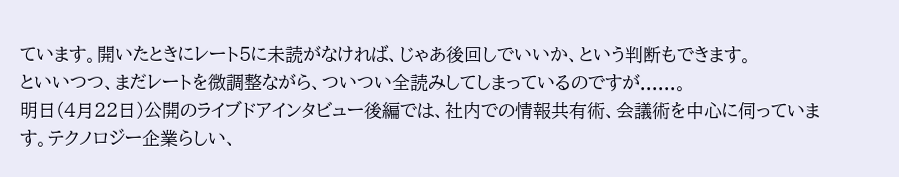ています。開いたときにレート5に未読がなければ、じゃあ後回しでいいか、という判断もできます。
といいつつ、まだレートを微調整ながら、ついつい全読みしてしまっているのですが......。
明日(4月22日)公開のライブドアインタビュー後編では、社内での情報共有術、会議術を中心に伺っています。テクノロジー企業らしい、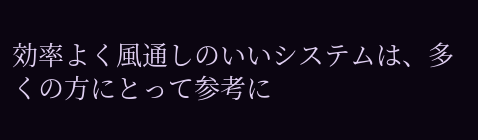効率よく風通しのいいシステムは、多くの方にとって参考に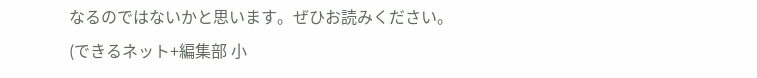なるのではないかと思います。ぜひお読みください。
(できるネット+編集部 小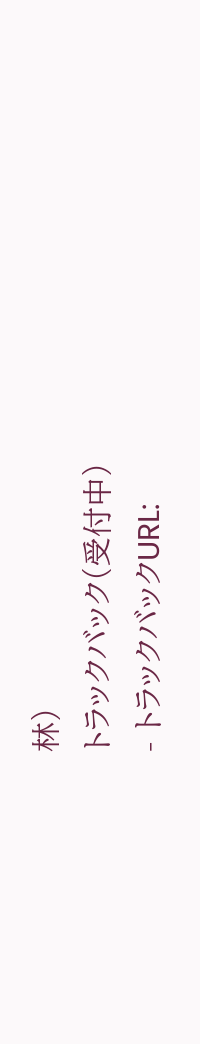林)
トラックバック(受付中)
- トラックバックURL: